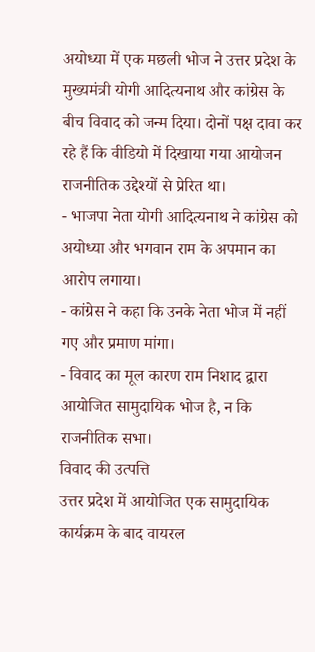अयोध्या में एक मछली भोज ने उत्तर प्रदेश के मुख्यमंत्री योगी आदित्यनाथ और कांग्रेस के बीच विवाद को जन्म दिया। दोनों पक्ष दावा कर रहे हैं कि वीडियो में दिखाया गया आयोजन राजनीतिक उद्देश्यों से प्रेरित था।
- भाजपा नेता योगी आदित्यनाथ ने कांग्रेस को अयोध्या और भगवान राम के अपमान का आरोप लगाया।
- कांग्रेस ने कहा कि उनके नेता भोज में नहीं गए और प्रमाण मांगा।
- विवाद का मूल कारण राम निशाद द्वारा आयोजित सामुदायिक भोज है, न कि राजनीतिक सभा।
विवाद की उत्पत्ति
उत्तर प्रदेश में आयोजित एक सामुदायिक कार्यक्रम के बाद वायरल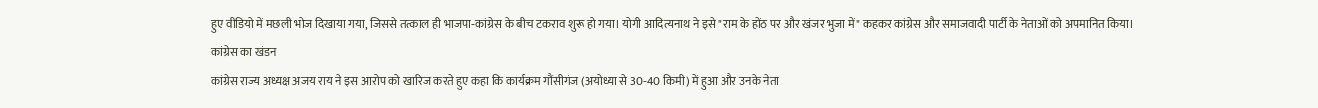हुए वीडियो में मछली भोज दिखाया गया, जिससे तत्काल ही भाजपा‑कांग्रेस के बीच टकराव शुरू हो गया। योगी आदित्यनाथ ने इसे "राम के होंठ पर और खंजर भुजा में" कहकर कांग्रेस और समाजवादी पार्टी के नेताओं को अपमानित किया।
कांग्रेस का खंडन
कांग्रेस राज्य अध्यक्ष अजय राय ने इस आरोप को खारिज करते हुए कहा कि कार्यक्रम गौंसीगंज (अयोध्या से 30‑40 किमी) में हुआ और उनके नेता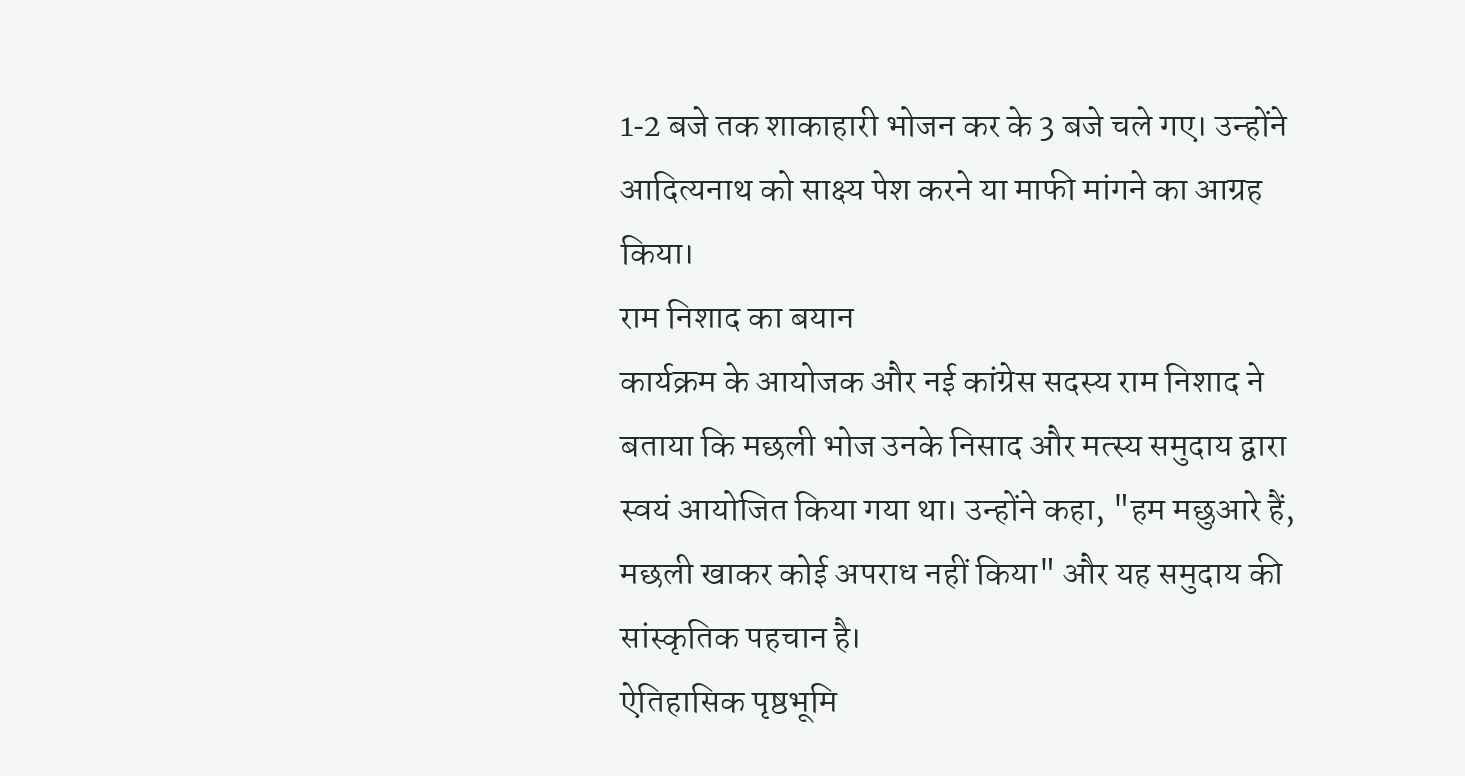1‑2 बजे तक शाकाहारी भोजन कर के 3 बजे चले गए। उन्होंने आदित्यनाथ को साक्ष्य पेश करने या माफी मांगने का आग्रह किया।
राम निशाद का बयान
कार्यक्रम के आयोजक और नई कांग्रेस सदस्य राम निशाद ने बताया कि मछली भोज उनके निसाद और मत्स्य समुदाय द्वारा स्वयं आयोजित किया गया था। उन्होंने कहा, "हम मछुआरे हैं, मछली खाकर कोई अपराध नहीं किया" और यह समुदाय की सांस्कृतिक पहचान है।
ऐतिहासिक पृष्ठभूमि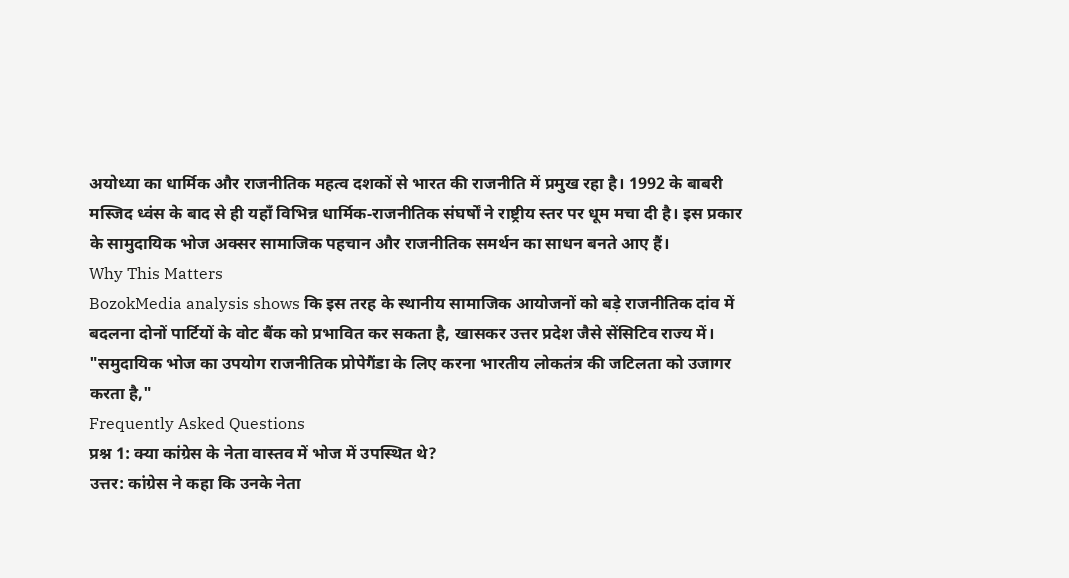अयोध्या का धार्मिक और राजनीतिक महत्व दशकों से भारत की राजनीति में प्रमुख रहा है। 1992 के बाबरी मस्जिद ध्वंस के बाद से ही यहाँ विभिन्न धार्मिक‑राजनीतिक संघर्षों ने राष्ट्रीय स्तर पर धूम मचा दी है। इस प्रकार के सामुदायिक भोज अक्सर सामाजिक पहचान और राजनीतिक समर्थन का साधन बनते आए हैं।
Why This Matters
BozokMedia analysis shows कि इस तरह के स्थानीय सामाजिक आयोजनों को बड़े राजनीतिक दांव में बदलना दोनों पार्टियों के वोट बैंक को प्रभावित कर सकता है, खासकर उत्तर प्रदेश जैसे सेंसिटिव राज्य में।
"समुदायिक भोज का उपयोग राजनीतिक प्रोपेगैंडा के लिए करना भारतीय लोकतंत्र की जटिलता को उजागर करता है,"
Frequently Asked Questions
प्रश्न 1: क्या कांग्रेस के नेता वास्तव में भोज में उपस्थित थे?
उत्तर: कांग्रेस ने कहा कि उनके नेता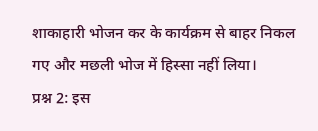शाकाहारी भोजन कर के कार्यक्रम से बाहर निकल गए और मछली भोज में हिस्सा नहीं लिया।
प्रश्न 2: इस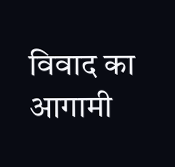विवाद का आगामी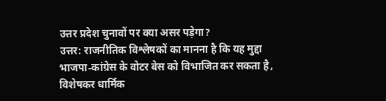उत्तर प्रदेश चुनावों पर क्या असर पड़ेगा?
उत्तर: राजनीतिक विश्लेषकों का मानना है कि यह मुद्दा भाजपा‑कांग्रेस के वोटर बेस को विभाजित कर सकता है, विशेषकर धार्मिक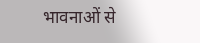भावनाओं से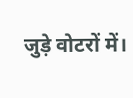जुड़े वोटरों में।